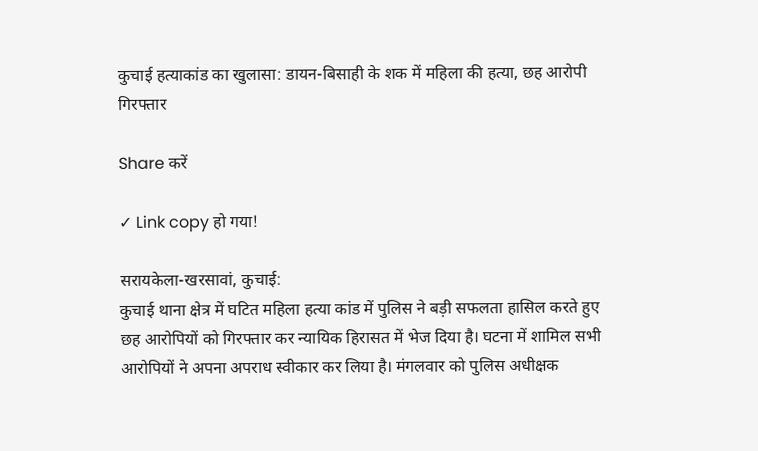कुचाई हत्याकांड का खुलासा: डायन-बिसाही के शक में महिला की हत्या, छह आरोपी गिरफ्तार

Share करें

✓ Link copy हो गया!

सरायकेला-खरसावां, कुचाई:
कुचाई थाना क्षेत्र में घटित महिला हत्या कांड में पुलिस ने बड़ी सफलता हासिल करते हुए छह आरोपियों को गिरफ्तार कर न्यायिक हिरासत में भेज दिया है। घटना में शामिल सभी आरोपियों ने अपना अपराध स्वीकार कर लिया है। मंगलवार को पुलिस अधीक्षक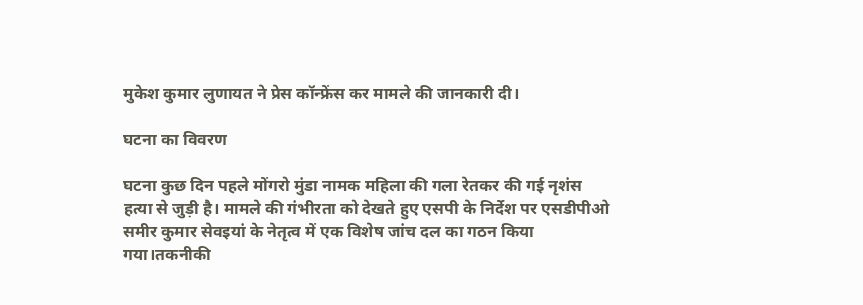मुकेश कुमार लुणायत ने प्रेस कॉन्फ्रेंस कर मामले की जानकारी दी।

घटना का विवरण

घटना कुछ दिन पहले मोंगरो मुंडा नामक महिला की गला रेतकर की गई नृशंस हत्या से जुड़ी है। मामले की गंभीरता को देखते हुए एसपी के निर्देश पर एसडीपीओ समीर कुमार सेवइयां के नेतृत्व में एक विशेष जांच दल का गठन किया गया।तकनीकी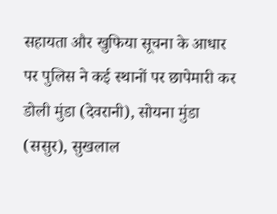सहायता और खुफिया सूचना के आधार पर पुलिस ने कई स्थानों पर छापेमारी कर डोली मुंडा (देवरानी), सोयना मुंडा (ससुर), सुखलाल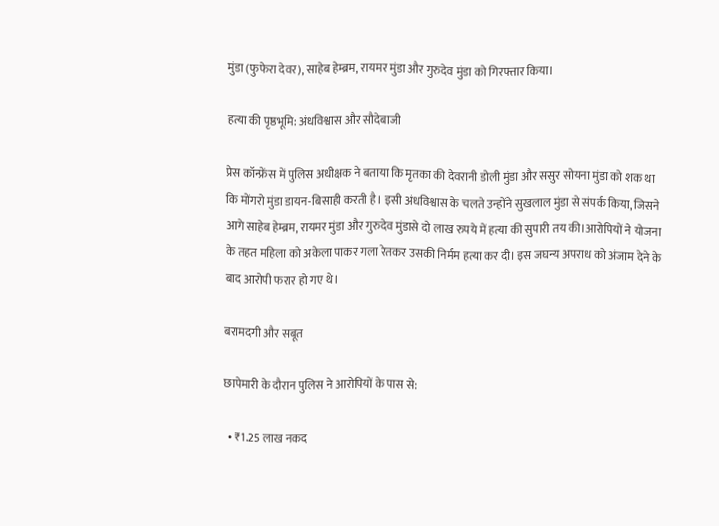मुंडा (फुफेरा देवर), साहेब हेम्ब्रम, रायमर मुंडा और गुरुदेव मुंडा को गिरफ्तार किया।

हत्या की पृष्ठभूमि: अंधविश्वास और सौदेबाजी

प्रेस कॉन्फ्रेंस में पुलिस अधीक्षक ने बताया कि मृतका की देवरानी डोली मुंडा और ससुर सोयना मुंडा को शक था कि मोंगरो मुंडा डायन-बिसाही करती है। इसी अंधविश्वास के चलते उन्होंने सुखलाल मुंडा से संपर्क किया, जिसने आगे साहेब हेम्ब्रम, रायमर मुंडा और गुरुदेव मुंडासे दो लाख रुपये में हत्या की सुपारी तय की।आरोपियों ने योजना के तहत महिला को अकेला पाकर गला रेतकर उसकी निर्मम हत्या कर दी। इस जघन्य अपराध को अंजाम देने के बाद आरोपी फरार हो गए थे।

बरामदगी और सबूत

छापेमारी के दौरान पुलिस ने आरोपियों के पास से:

  • ₹1.25 लाख नकद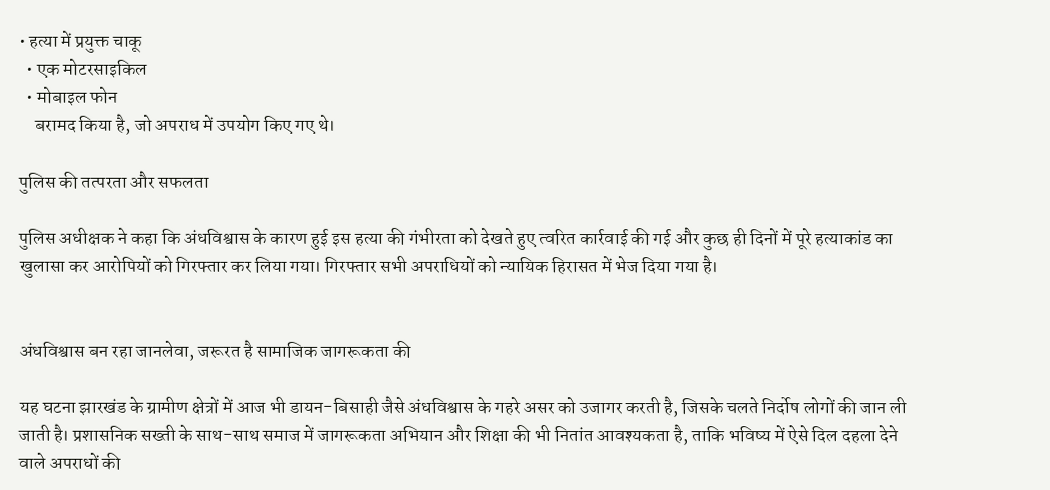• हत्या में प्रयुक्त चाकू
  • एक मोटरसाइकिल
  • मोबाइल फोन
    बरामद किया है, जो अपराध में उपयोग किए गए थे।

पुलिस की तत्परता और सफलता

पुलिस अधीक्षक ने कहा कि अंधविश्वास के कारण हुई इस हत्या की गंभीरता को देखते हुए त्वरित कार्रवाई की गई और कुछ ही दिनों में पूरे हत्याकांड का खुलासा कर आरोपियों को गिरफ्तार कर लिया गया। गिरफ्तार सभी अपराधियों को न्यायिक हिरासत में भेज दिया गया है।


अंधविश्वास बन रहा जानलेवा, जरूरत है सामाजिक जागरूकता की

यह घटना झारखंड के ग्रामीण क्षेत्रों में आज भी डायन-बिसाही जैसे अंधविश्वास के गहरे असर को उजागर करती है, जिसके चलते निर्दोष लोगों की जान ली जाती है। प्रशासनिक सख्ती के साथ-साथ समाज में जागरूकता अभियान और शिक्षा की भी नितांत आवश्यकता है, ताकि भविष्य में ऐसे दिल दहला देने वाले अपराधों की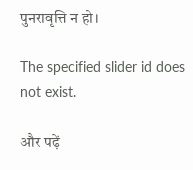पुनरावृत्ति न हो।

The specified slider id does not exist.

और पढ़ें